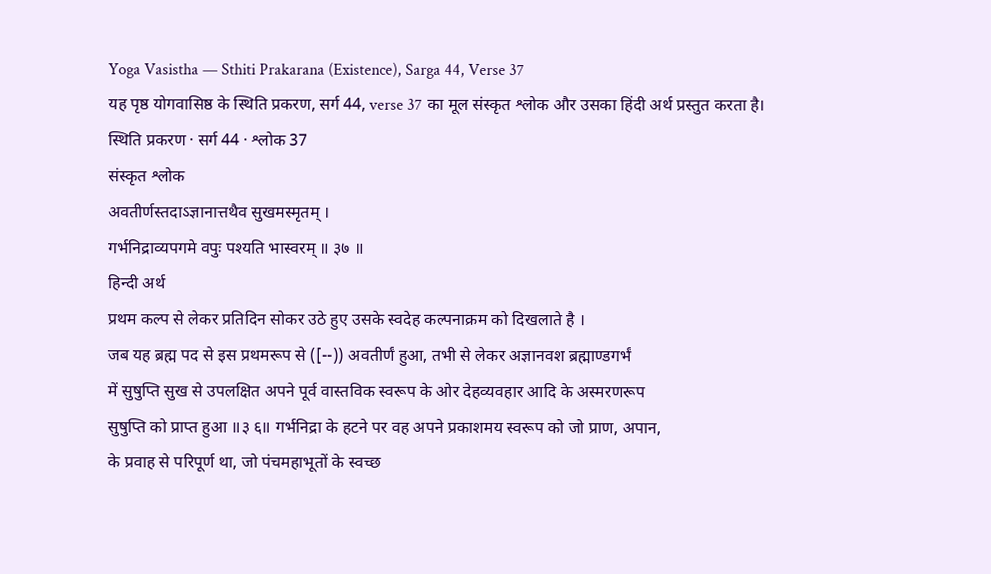Yoga Vasistha — Sthiti Prakarana (Existence), Sarga 44, Verse 37
यह पृष्ठ योगवासिष्ठ के स्थिति प्रकरण, सर्ग 44, verse 37 का मूल संस्कृत श्लोक और उसका हिंदी अर्थ प्रस्तुत करता है।
स्थिति प्रकरण · सर्ग 44 · श्लोक 37
संस्कृत श्लोक
अवतीर्णस्तदाऽज्ञानात्तथैव सुखमस्मृतम् ।
गर्भनिद्राव्यपगमे वपुः पश्यति भास्वरम् ॥ ३७ ॥
हिन्दी अर्थ
प्रथम कल्प से लेकर प्रतिदिन सोकर उठे हुए उसके स्वदेह कल्पनाक्रम को दिखलाते है ।
जब यह ब्रह्म पद से इस प्रथमरूप से ([--)) अवतीर्णं हुआ, तभी से लेकर अज्ञानवश ब्रह्माण्डगर्भं
में सुषुप्ति सुख से उपलक्षित अपने पूर्व वास्तविक स्वरूप के ओर देहव्यवहार आदि के अस्मरणरूप
सुषुप्ति को प्राप्त हुआ ॥३ ६॥ गर्भनिद्रा के हटने पर वह अपने प्रकाशमय स्वरूप को जो प्राण, अपान,
के प्रवाह से परिपूर्ण था, जो पंचमहाभूतों के स्वच्छ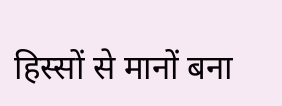हिस्सों से मानों बना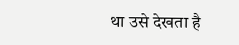था उसे देखता है